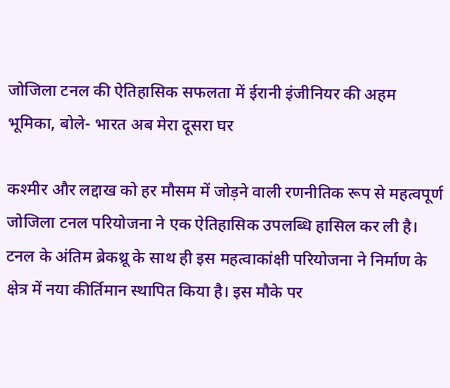जोजिला टनल की ऐतिहासिक सफलता में ईरानी इंजीनियर की अहम भूमिका, बोले- भारत अब मेरा दूसरा घर

कश्मीर और लद्दाख को हर मौसम में जोड़ने वाली रणनीतिक रूप से महत्वपूर्ण जोजिला टनल परियोजना ने एक ऐतिहासिक उपलब्धि हासिल कर ली है। टनल के अंतिम ब्रेकथ्रू के साथ ही इस महत्वाकांक्षी परियोजना ने निर्माण के क्षेत्र में नया कीर्तिमान स्थापित किया है। इस मौके पर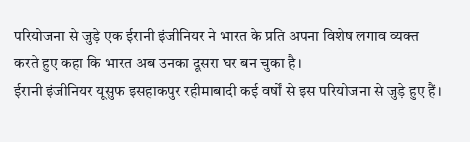परियोजना से जुड़े एक ईरानी इंजीनियर ने भारत के प्रति अपना विशेष लगाव व्यक्त करते हुए कहा कि भारत अब उनका दूसरा घर बन चुका है।
ईरानी इंजीनियर यूसुफ इसहाकपुर रहीमाबादी कई वर्षों से इस परियोजना से जुड़े हुए हैं।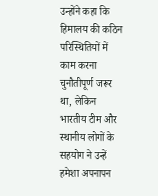उन्होंने कहा कि हिमालय की कठिन परिस्थितियों में काम करना चुनौतीपूर्ण जरूर था, लेकिन भारतीय टीम और स्थानीय लोगों के सहयोग ने उन्हें हमेशा अपनापन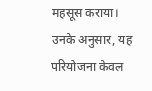महसूस कराया। उनके अनुसार, यह परियोजना केवल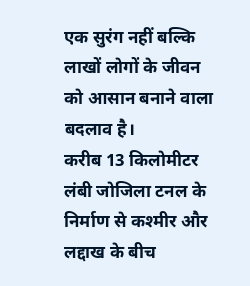एक सुरंग नहीं बल्कि लाखों लोगों के जीवन को आसान बनाने वाला बदलाव है।
करीब 13 किलोमीटर लंबी जोजिला टनल के निर्माण से कश्मीर और लद्दाख के बीच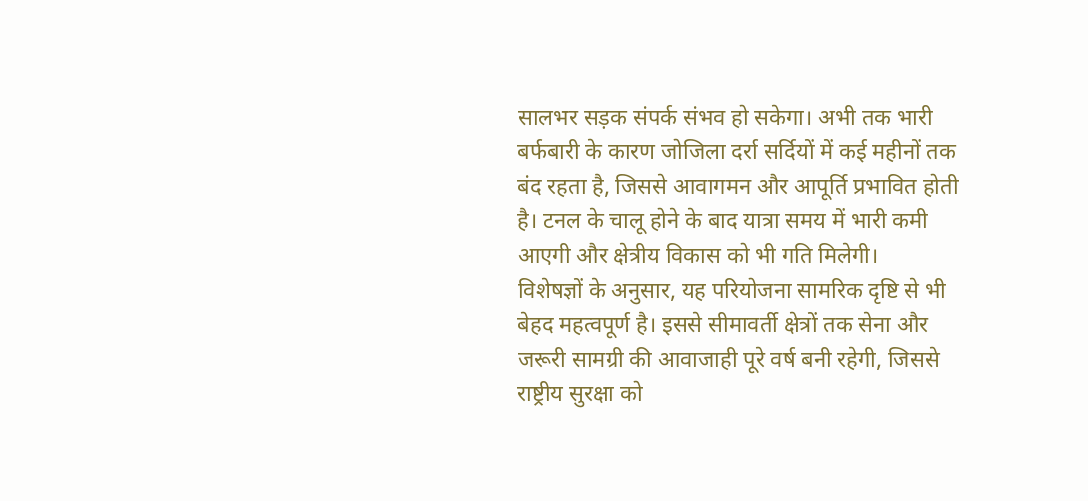सालभर सड़क संपर्क संभव हो सकेगा। अभी तक भारी बर्फबारी के कारण जोजिला दर्रा सर्दियों में कई महीनों तक बंद रहता है, जिससे आवागमन और आपूर्ति प्रभावित होती है। टनल के चालू होने के बाद यात्रा समय में भारी कमी आएगी और क्षेत्रीय विकास को भी गति मिलेगी।
विशेषज्ञों के अनुसार, यह परियोजना सामरिक दृष्टि से भी बेहद महत्वपूर्ण है। इससे सीमावर्ती क्षेत्रों तक सेना और जरूरी सामग्री की आवाजाही पूरे वर्ष बनी रहेगी, जिससे राष्ट्रीय सुरक्षा को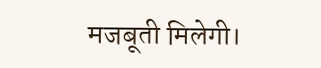मजबूती मिलेगी।